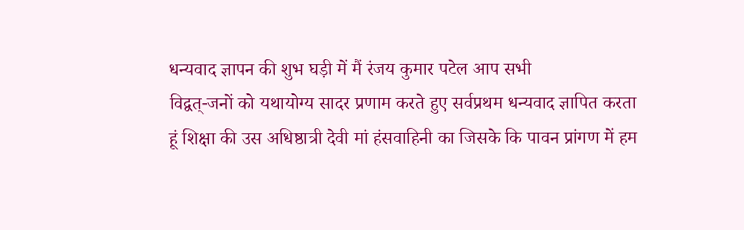धन्यवाद ज्ञापन की शुभ घड़ी में मैं रंजय कुमार पटेल आप सभी
विद्वत्-जनों को यथायोग्य सादर प्रणाम करते हुए सर्वप्रथम धन्यवाद ज्ञापित करता
हूं शिक्षा की उस अधिष्ठात्री देवी मां हंसवाहिनी का जिसके कि पावन प्रांगण में हम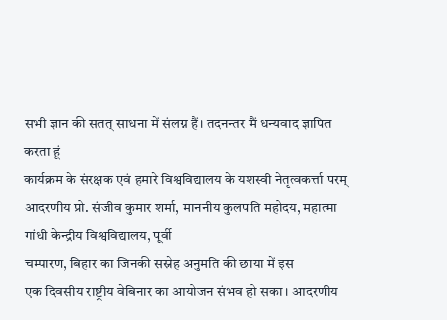सभी ज्ञान की सतत् साधना में संलग्न हैं। तदनन्तर मैं धन्यवाद ज्ञापित करता हूं
कार्यक्रम के संरक्षक एवं हमारे विश्वविद्यालय के यशस्वी नेतृत्वकर्त्ता परम्
आदरणीय प्रो. संजीव कुमार शर्मा, माननीय कुलपति महोदय, महात्मा गांधी केन्द्रीय विश्वविद्यालय, पूर्वी
चम्पारण, बिहार का जिनकी सस्नेह अनुमति की छाया में इस
एक दिवसीय राष्ट्रीय वेबिनार का आयोजन संभव हो सका। आदरणीय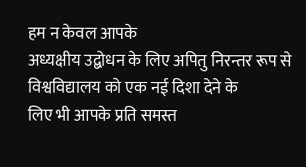हम न केवल आपके
अध्यक्षीय उद्बोधन के लिए अपितु निरन्तर रूप से विश्वविद्यालय को एक नई दिशा देने के
लिए भी आपके प्रति समस्त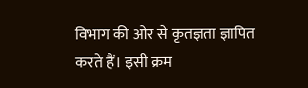विभाग की ओर से कृतज्ञता ज्ञापित करते हैं। इसी क्रम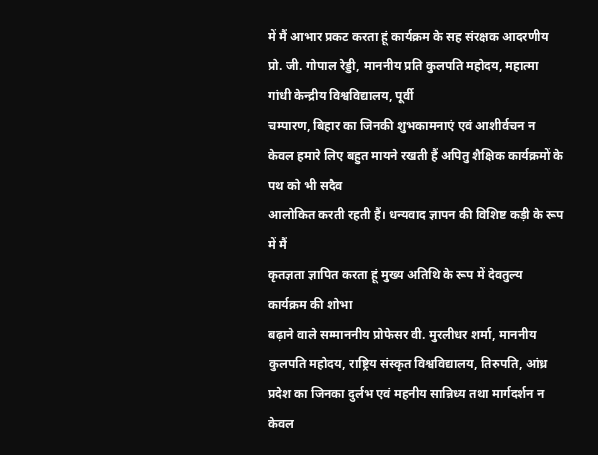में मैं आभार प्रकट करता हूं कार्यक्रम के सह संरक्षक आदरणीय
प्रो. जी. गोपाल रेड्डी, माननीय प्रति कुलपति महोदय, महात्मा गांधी केन्द्रीय विश्वविद्यालय, पूर्वी
चम्पारण, बिहार का जिनकी शुभकामनाएं एवं आशीर्वचन न
केवल हमारे लिए बहुत मायने रखती हैं अपितु शैक्षिक कार्यक्रमों के पथ को भी सदैव
आलोकित करती रहती हैं। धन्यवाद ज्ञापन की विशिष्ट कड़ी के रूप में मैं
कृतज्ञता ज्ञापित करता हूं मुख्य अतिथि के रूप में देवतुल्य कार्यक्रम की शोभा
बढ़ाने वाले सम्माननीय प्रोफेसर वी. मुरलीधर शर्मा, माननीय कुलपति महोदय, राष्ट्रिय संस्कृत विश्वविद्यालय, तिरुपति, आंध्र प्रदेश का जिनका दुर्लभ एवं महनीय सान्निध्य तथा मार्गदर्शन न केवल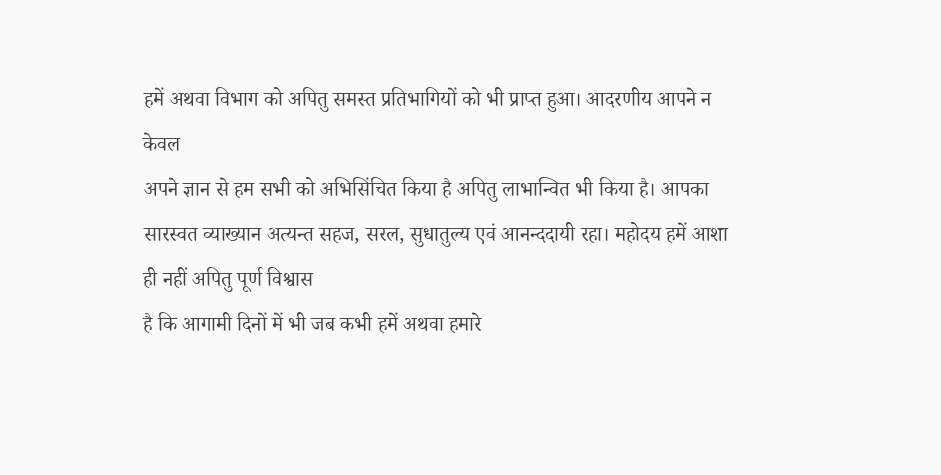हमें अथवा विभाग को अपितु समस्त प्रतिभागियों को भी प्राप्त हुआ। आदरणीय आपने न केवल
अपने ज्ञान से हम सभी को अभिसिंचित किया है अपितु लाभान्वित भी किया है। आपका
सारस्वत व्याख्यान अत्यन्त सहज, सरल, सुधातुल्य एवं आनन्ददायी रहा। महोदय हमें आशा ही नहीं अपितु पूर्ण विश्वास
है कि आगामी दिनों में भी जब कभी हमें अथवा हमारे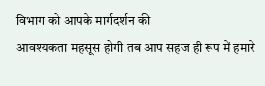विभाग को आपके मार्गदर्शन की
आवश्यकता महसूस होगी तब आप सहज ही रूप में हमारे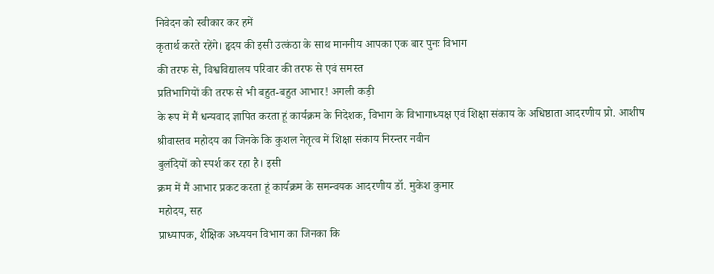निवेदन को स्वीकार कर हमें
कृतार्थ करते रहेंगे। हृदय की इसी उत्कंठा के साथ माननीय आपका एक बार पुनः विभाग
की तरफ से, विश्वविद्यालय परिवार की तरफ से एवं समस्त
प्रतिभागियों की तरफ से भी बहुत-बहुत आभार! अगली कड़ी
के रूप में मैं धन्यवाद ज्ञापित करता हूं कार्यक्रम के निदेशक, विभाग के विभागाध्यक्ष एवं शिक्षा संकाय के अधिष्ठाता आदरणीय प्रो. आशीष
श्रीवास्तव महोदय का जिनके कि कुशल नेतृत्व में शिक्षा संकाय निरन्तर नवीन
बुलंदियों को स्पर्श कर रहा है। इसी
क्रम में मैं आभार प्रकट करता हूं कार्यक्रम के समन्वयक आदरणीय डॉ. मुकेश कुमार
महोदय, सह
प्राध्यापक, शैक्षिक अध्ययन विभाग का जिनका कि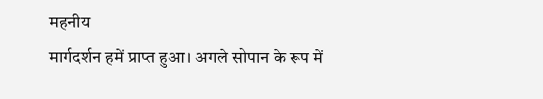महनीय
मार्गदर्शन हमें प्राप्त हुआ। अगले सोपान के रूप में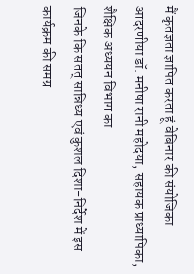मैं कृतज्ञता ज्ञापित करता हूं वेबिनार की संयोजिका आदरणीया डॉ. मनीषा रानी महोदया, सहायक प्राध्यापिका, शैक्षिक अध्ययन विभाग का
जिनके कि सतत् सान्निध्य एवं कुशल दिशा-निर्देश में इस कार्यक्रम की समग्र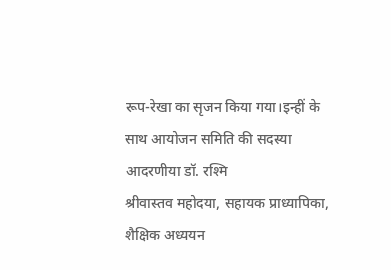रूप-रेखा का सृजन किया गया।इन्हीं के साथ आयोजन समिति की सदस्या आदरणीया डॉ. रश्मि
श्रीवास्तव महोदया, सहायक प्राध्यापिका, शैक्षिक अध्ययन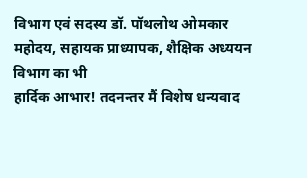विभाग एवं सदस्य डॉ. पॉथलोथ ओमकार महोदय, सहायक प्राध्यापक, शैक्षिक अध्ययन विभाग का भी
हार्दिक आभार! तदनन्तर मैं विशेष धन्यवाद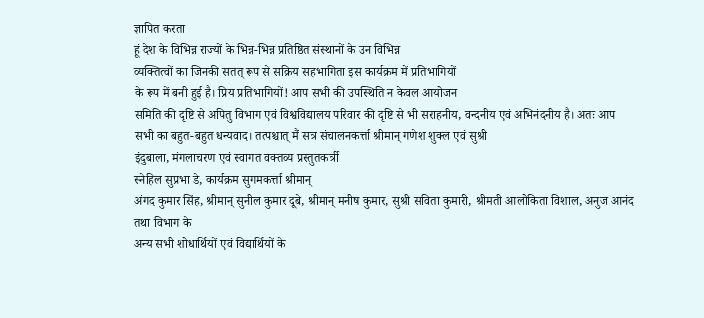ज्ञापित करता
हूं देश के विभिन्न राज्यों के भिन्न-भिन्न प्रतिष्ठित संस्थानों के उन विभिन्न
व्यक्तित्वों का जिनकी सतत् रूप से सक्रिय सहभागिता इस कार्यक्रम में प्रतिभागियों
के रूप में बनी हुई है। प्रिय प्रतिभागियों! आप सभी की उपस्थिति न केवल आयोजन
समिति की दृष्टि से अपितु विभाग एवं विश्वविद्यालय परिवार की दृष्टि से भी सराहनीय, वन्दनीय एवं अभिनंदनीय है। अतः आप सभी का बहुत-बहुत धन्यवाद। तत्पश्चात् मैं सत्र संचालनकर्त्ता श्रीमान् गणेश शुक्ल एवं सुश्री
इंदुबाला, मंगलाचरण एवं स्वागत वक्तव्य प्रस्तुतकर्त्री
स्नेहिल सुप्रभा डे, कार्यक्रम सुगमकर्त्ता श्रीमान्
अंगद कुमार सिंह, श्रीमान् सुनील कुमार दूबे, श्रीमान् मनीष कुमार, सुश्री सविता कुमारी, श्रीमती आलोकिता विशाल, अनुज आनंद तथा विभाग के
अन्य सभी शोधार्थियों एवं विद्यार्थियों के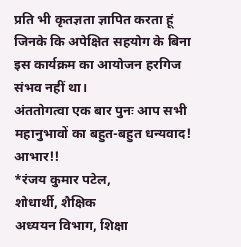प्रति भी कृतज्ञता ज्ञापित करता हूं
जिनके कि अपेक्षित सहयोग के बिना इस कार्यक्रम का आयोजन हरगिज संभव नहीं था।
अंततोगत्वा एक बार पुनः आप सभी महानुभावों का बहुत-बहुत धन्यवाद! आभार!!
*रंजय कुमार पटेल,
शोधार्थी, शैक्षिक
अध्ययन विभाग, शिक्षा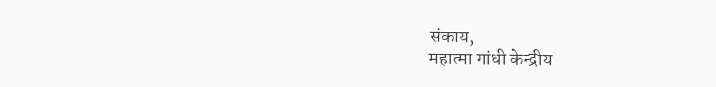संकाय,
महात्मा गांधी केन्द्रीय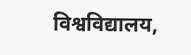विश्वविद्यालय,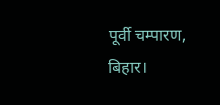पूर्वी चम्पारण, बिहार।